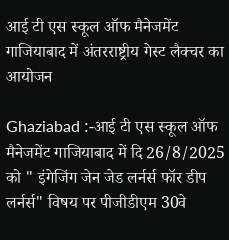आई टी एस स्कूल ऑफ मैनेजमेंट गाजियाबाद में अंतरराष्ट्रीय गेस्ट लैक्चर का आयोजन

Ghaziabad :-आई टी एस स्कूल ऑफ मैनेजमेंट गाजियाबाद में दि 26/8/2025 को " इंगेजिंग जेन जेड लर्नर्स फॉर डीप लर्नर्स" विषय पर पीजीडीएम 30वे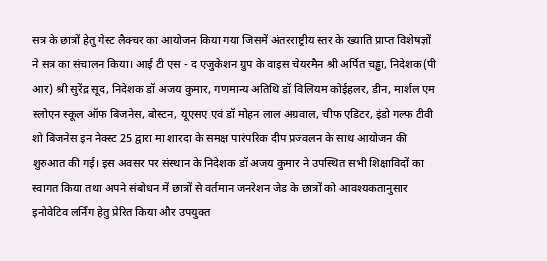सत्र के छात्रों हेतु गेस्ट लैक्चर का आयोजन किया गया जिसमें अंतरराष्ट्रीय स्तर के ख्याति प्राप्त विशेषज्ञों ने सत्र का संचालन किया। आई टी एस - द एजुकेशन ग्रुप के वाइस चेयरमैन श्री अर्पित चड्ढा, निदेशक(पी आर) श्री सुरेंद्र सूद, निदेशक डॉ अजय कुमार, गणमान्य अतिथि डॉ विलियम कोईहलर, डीन, मार्शल एम स्लोएन स्कूल ऑफ बिजनेस, बोस्टन, यूएसए एवं डॉ मोहन लाल अग्रवाल, चीफ एडिटर, इंडो गल्फ टीवी शो बिजनेस इन नेक्स्ट 25 द्वारा मा शारदा के समक्ष पारंपरिक दीप प्रज्वलन के साथ आयोजन की शुरुआत की गई। इस अवसर पर संस्थान के निदेशक डॉ अजय कुमार ने उपस्थित सभी शिक्षाविदों का स्वागत किया तथा अपने संबोधन में छात्रों से वर्तमान जनरेशन जेड के छात्रों को आवश्यकतानुसार इनोवेटिव लर्निंग हेतु प्रेरित किया और उपयुक्त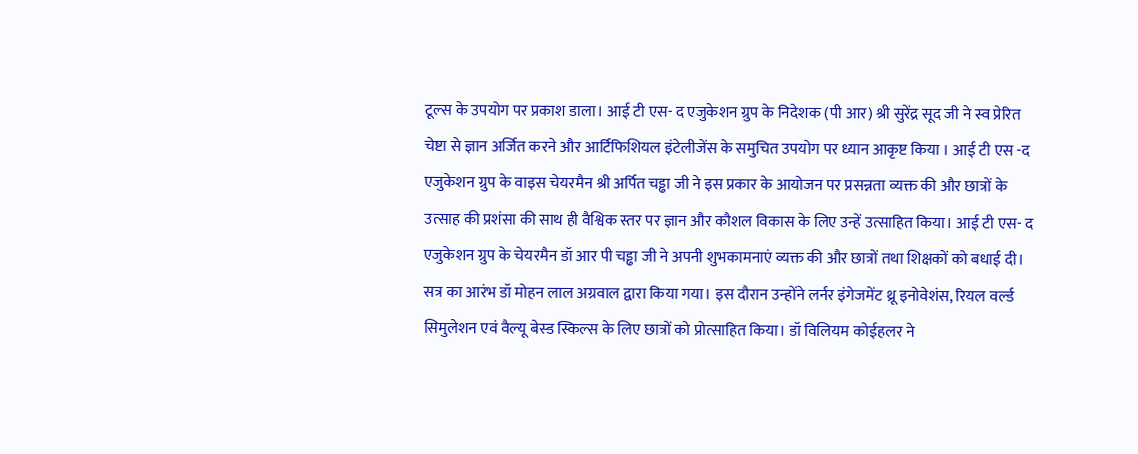टूल्स के उपयोग पर प्रकाश डाला। आई टी एस- द एजुकेशन ग्रुप के निदेशक (पी आर) श्री सुरेंद्र सूद जी ने स्व प्रेरित चेष्टा से ज्ञान अर्जित करने और आर्टिफिशियल इंटेलीजेंस के समुचित उपयोग पर ध्यान आकृष्ट किया । आई टी एस -द एजुकेशन ग्रुप के वाइस चेयरमैन श्री अर्पित चड्ढा जी ने इस प्रकार के आयोजन पर प्रसन्नता व्यक्त की और छात्रों के उत्साह की प्रशंसा की साथ ही वैश्विक स्तर पर ज्ञान और कौशल विकास के लिए उन्हें उत्साहित किया। आई टी एस- द एजुकेशन ग्रुप के चेयरमैन डॉ आर पी चड्ढा जी ने अपनी शुभकामनाएं व्यक्त की और छात्रों तथा शिक्षकों को बधाई दी।
सत्र का आरंभ डॉ मोहन लाल अग्रवाल द्वारा किया गया। इस दौरान उन्होंने लर्नर इंगेजमेंट थ्रू इनोवेशंस, रियल वर्ल्ड सिमुलेशन एवं वैल्यू बेस्ड स्किल्स के लिए छात्रों को प्रोत्साहित किया। डॉ विलियम कोईहलर ने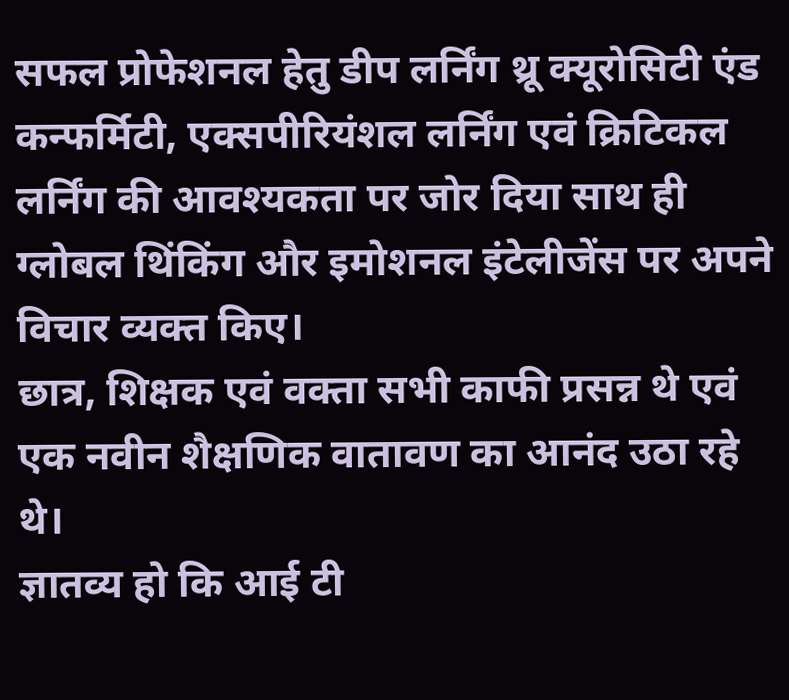सफल प्रोफेशनल हेतु डीप लर्निंग थ्रू क्यूरोसिटी एंड कन्फर्मिटी, एक्सपीरियंशल लर्निंग एवं क्रिटिकल लर्निंग की आवश्यकता पर जोर दिया साथ ही ग्लोबल थिंकिंग और इमोशनल इंटेलीजेंस पर अपने विचार व्यक्त किए।
छात्र, शिक्षक एवं वक्ता सभी काफी प्रसन्न थे एवं एक नवीन शैक्षणिक वातावण का आनंद उठा रहे थे।
ज्ञातव्य हो कि आई टी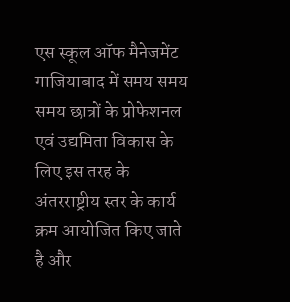एस स्कूल ऑफ मैनेजमेंट गाजियाबाद में समय समय समय छात्रों के प्रोफेशनल एवं उद्यमिता विकास के लिए इस तरह के अंतरराष्ट्रीय स्तर के कार्य क्रम आयोजित किए जाते है और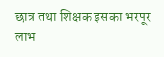छात्र तथा शिक्षक इसका भरपूर लाभ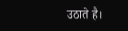उठाते है।